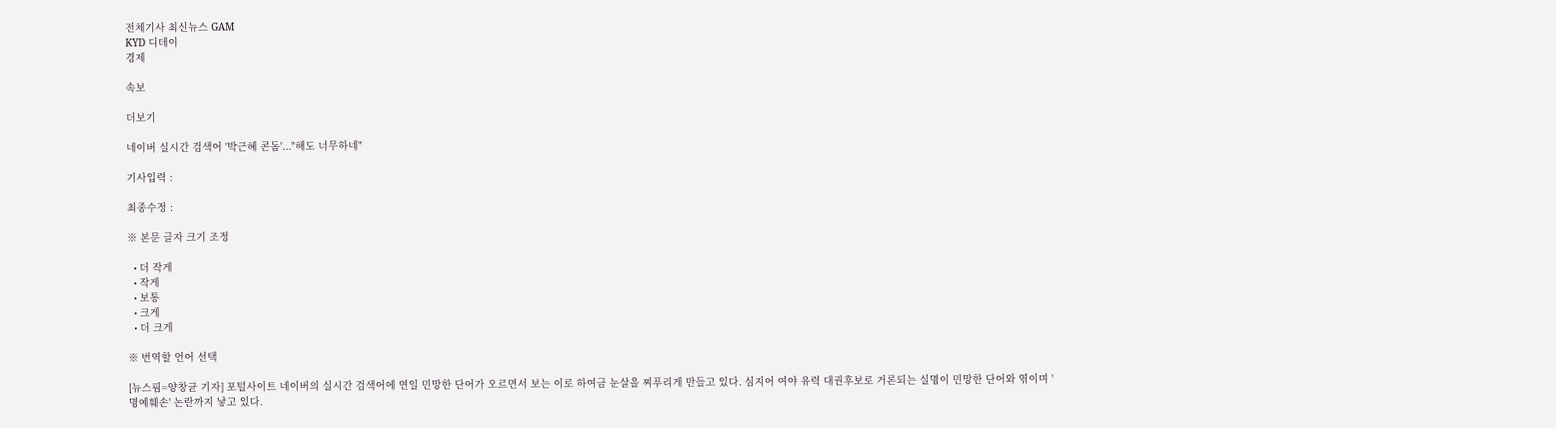전체기사 최신뉴스 GAM
KYD 디데이
경제

속보

더보기

네이버 실시간 검색어 '박근혜 콘돔'..."해도 너무하네"

기사입력 :

최종수정 :

※ 본문 글자 크기 조정

  • 더 작게
  • 작게
  • 보통
  • 크게
  • 더 크게

※ 번역할 언어 선택

[뉴스핌=양창균 기자] 포털사이트 네이버의 실시간 검색어에 연일 민망한 단어가 오르면서 보는 이로 하여금 눈살을 찌푸리게 만들고 있다. 심지어 여야 유력 대권후보로 거론되는 실명이 민망한 단어와 엮이며 '명예훼손' 논란까지 낳고 있다.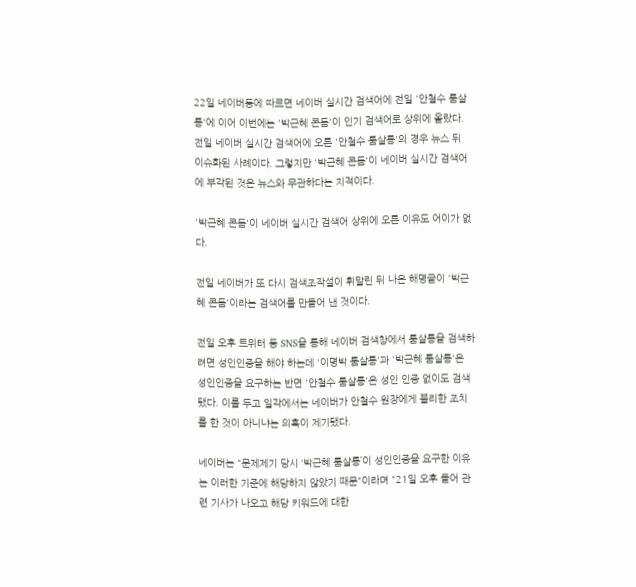22일 네이버등에 따르면 네이버 실시간 검색어에 전일 '안철수 룸살롱'에 이어 이번에는 '박근혜 콘돔'이 인기 검색어로 상위에 올랐다. 전일 네이버 실시간 검색어에 오른 '안철수 룸살롱'의 경우 뉴스 뒤 이슈화된 사례이다. 그렇지만 '박근혜 콘돔'이 네이버 실시간 검색어에 부각된 것은 뉴스와 무관하다는 지적이다.

'박근혜 콘돔'이 네이버 실시간 검색어 상위에 오른 이유도 어이가 없다.

전일 네이버가 또 다시 검색조작설이 휘말린 뒤 나온 해명글이 '박근혜 콘돔'이라는 검색어를 만들어 낸 것이다.

전일 오후 트위터 등 SNS을 통해 네이버 검색창에서 룸살롱을 검색하려면 성인인증을 해야 하는데 '이명박 룸살롱'과 '박근혜 룸살롱'은 성인인증을 요구하는 반면 '안철수 룸살롱'은 성인 인증 없이도 검색됐다. 이를 두고 일각에서는 네이버가 안철수 원장에게 불리한 조치를 한 것이 아니냐는 의혹이 제기됐다.

네이버는 "문제제기 당시 ‘박근혜 룸살롱’이 성인인증을 요구한 이유는 이러한 기준에 해당하지 않았기 때문"이라며 "21일 오후 들어 관련 기사가 나오고 해당 키워드에 대한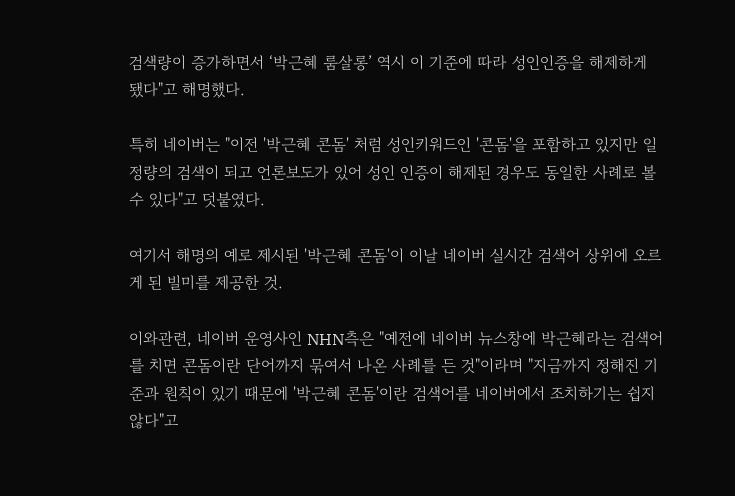검색량이 증가하면서 ‘박근혜 룸살롱’ 역시 이 기준에 따라 성인인증을 해제하게 됐다"고 해명했다.

특히 네이버는 "이전 '박근혜 콘돔' 처럼 성인키워드인 '콘돔'을 포함하고 있지만 일정량의 검색이 되고 언론보도가 있어 성인 인증이 해제된 경우도 동일한 사례로 볼 수 있다"고 덧붙였다.

여기서 해명의 예로 제시된 '박근혜 콘돔'이 이날 네이버 실시간 검색어 상위에 오르게 된 빌미를 제공한 것.

이와관련, 네이버 운영사인 NHN측은 "예전에 네이버 뉴스창에 박근혜라는 검색어를 치면 콘돔이란 단어까지 묶여서 나온 사례를 든 것"이라며 "지금까지 정해진 기준과 원칙이 있기 때문에 '박근혜 콘돔'이란 검색어를 네이버에서 조치하기는 쉽지 않다"고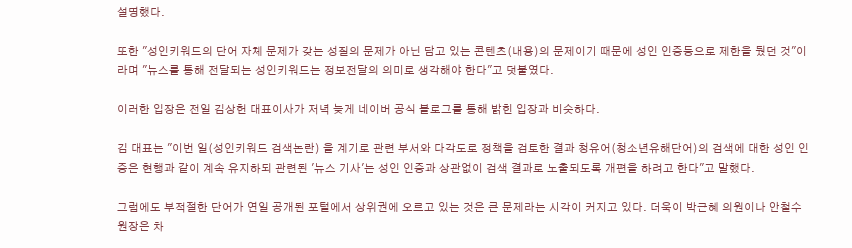설명했다.

또한 "성인키워드의 단어 자체 문제가 갖는 성질의 문제가 아닌 담고 있는 콘텐츠(내용)의 문제이기 때문에 성인 인증등으로 제한을 뒀던 것"이라며 "뉴스를 통해 전달되는 성인키워드는 정보전달의 의미로 생각해야 한다"고 덧붙였다.

이러한 입장은 전일 김상헌 대표이사가 저녁 늦게 네이버 공식 블로그를 통해 밝힌 입장과 비슷하다.

김 대표는 "이번 일(성인키워드 검색논란) 을 계기로 관련 부서와 다각도로 정책을 검토한 결과 청유어(청소년유해단어)의 검색에 대한 성인 인증은 현행과 같이 계속 유지하되 관련된 '뉴스 기사'는 성인 인증과 상관없이 검색 결과로 노출되도록 개편을 하려고 한다"고 말했다.

그럼에도 부적절한 단어가 연일 공개된 포털에서 상위권에 오르고 있는 것은 큰 문제라는 시각이 커지고 있다. 더욱이 박근혜 의원이나 안철수 원장은 차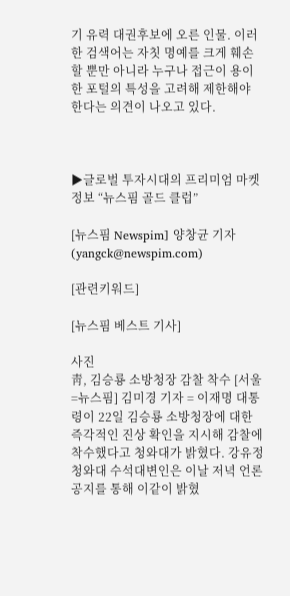기 유력 대권후보에 오른 인물. 이러한 검색어는 자칫 명예를 크게 훼손할 뿐만 아니라 누구나 접근이 용이한 포털의 특성을 고려해 제한해야 한다는 의견이 나오고 있다.



▶글로벌 투자시대의 프리미엄 마켓정보 “뉴스핌 골드 클럽”

[뉴스핌 Newspim] 양창균 기자 (yangck@newspim.com)

[관련키워드]

[뉴스핌 베스트 기사]

사진
靑, 김승룡 소방청장 감찰 착수 [서울=뉴스핌] 김미경 기자 = 이재명 대통령이 22일 김승룡 소방청장에 대한 즉각적인 진상 확인을 지시해 감찰에 착수했다고 청와대가 밝혔다. 강유정 청와대 수석대변인은 이날 저녁 언론 공지를 통해 이같이 밝혔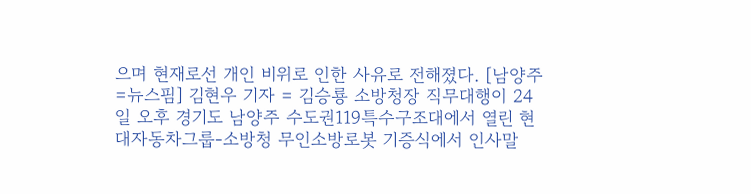으며 현재로선 개인 비위로 인한 사유로 전해졌다. [남양주=뉴스핌] 김현우 기자 = 김승룡 소방청장 직무대행이 24일 오후 경기도 남양주 수도권119특수구조대에서 열린 현대자동차그룹-소방청 무인소방로봇 기증식에서 인사말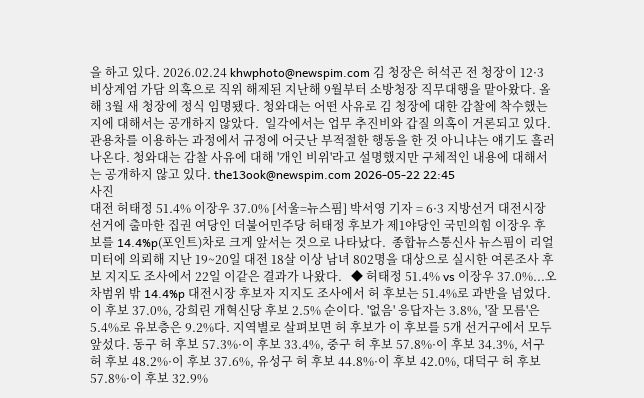을 하고 있다. 2026.02.24 khwphoto@newspim.com 김 청장은 허석곤 전 청장이 12·3 비상계엄 가담 의혹으로 직위 해제된 지난해 9월부터 소방청장 직무대행을 맡아왔다. 올해 3월 새 청장에 정식 임명됐다. 청와대는 어떤 사유로 김 청장에 대한 감찰에 착수했는지에 대해서는 공개하지 않았다.  일각에서는 업무 추진비와 갑질 의혹이 거론되고 있다. 관용차를 이용하는 과정에서 규정에 어긋난 부적절한 행동을 한 것 아니냐는 얘기도 흘러나온다. 청와대는 감찰 사유에 대해 '개인 비위'라고 설명했지만 구체적인 내용에 대해서는 공개하지 않고 있다. the13ook@newspim.com 2026-05-22 22:45
사진
대전 허태정 51.4% 이장우 37.0% [서울=뉴스핌] 박서영 기자 = 6·3 지방선거 대전시장 선거에 출마한 집권 여당인 더불어민주당 허태정 후보가 제1야당인 국민의힘 이장우 후보를 14.4%p(포인트)차로 크게 앞서는 것으로 나타났다.  종합뉴스통신사 뉴스핌이 리얼미터에 의뢰해 지난 19~20일 대전 18살 이상 남녀 802명을 대상으로 실시한 여론조사 후보 지지도 조사에서 22일 이같은 결과가 나왔다.   ◆ 허태정 51.4% vs 이장우 37.0%...오차범위 밖 14.4%p 대전시장 후보자 지지도 조사에서 허 후보는 51.4%로 과반을 넘었다. 이 후보 37.0%, 강희린 개혁신당 후보 2.5% 순이다. '없음' 응답자는 3.8%, '잘 모름'은 5.4%로 유보층은 9.2%다. 지역별로 살펴보면 허 후보가 이 후보를 5개 선거구에서 모두 앞섰다. 동구 허 후보 57.3%·이 후보 33.4%, 중구 허 후보 57.8%·이 후보 34.3%, 서구 허 후보 48.2%·이 후보 37.6%, 유성구 허 후보 44.8%·이 후보 42.0%, 대덕구 허 후보 57.8%·이 후보 32.9%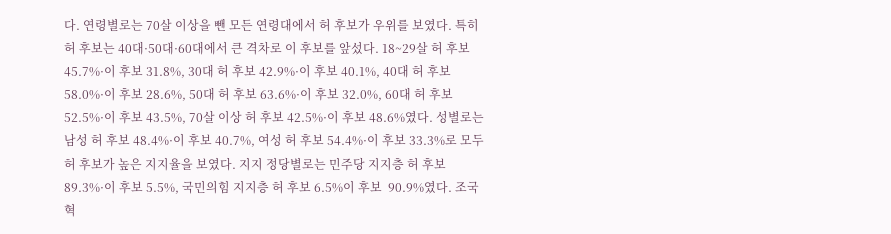다. 연령별로는 70살 이상을 뺀 모든 연령대에서 허 후보가 우위를 보였다. 특히 허 후보는 40대·50대·60대에서 큰 격차로 이 후보를 앞섰다. 18~29살 허 후보 45.7%·이 후보 31.8%, 30대 허 후보 42.9%·이 후보 40.1%, 40대 허 후보  58.0%·이 후보 28.6%, 50대 허 후보 63.6%·이 후보 32.0%, 60대 허 후보 52.5%·이 후보 43.5%, 70살 이상 허 후보 42.5%·이 후보 48.6%였다. 성별로는 남성 허 후보 48.4%·이 후보 40.7%, 여성 허 후보 54.4%·이 후보 33.3%로 모두 허 후보가 높은 지지율을 보였다. 지지 정당별로는 민주당 지지층 허 후보 89.3%·이 후보 5.5%, 국민의힘 지지층 허 후보 6.5%이 후보  90.9%였다. 조국혁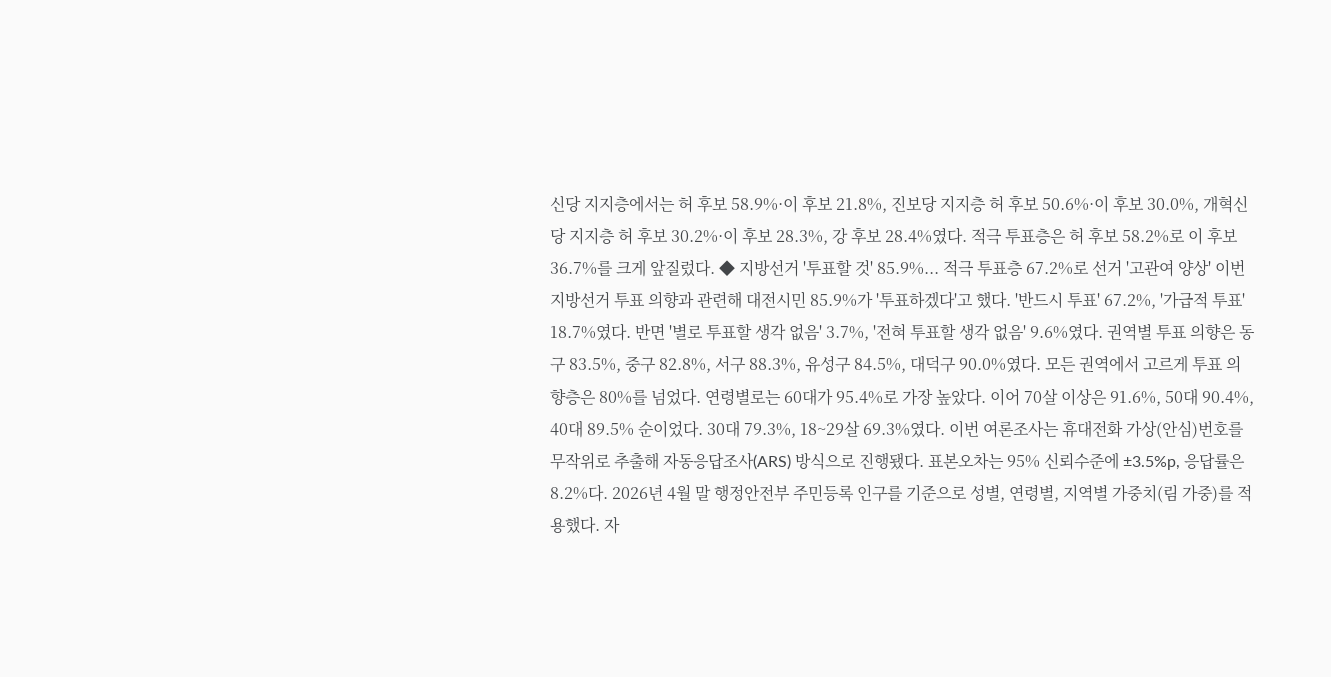신당 지지층에서는 허 후보 58.9%·이 후보 21.8%, 진보당 지지층 허 후보 50.6%·이 후보 30.0%, 개혁신당 지지층 허 후보 30.2%·이 후보 28.3%, 강 후보 28.4%였다. 적극 투표층은 허 후보 58.2%로 이 후보 36.7%를 크게 앞질렀다. ◆ 지방선거 '투표할 것' 85.9%... 적극 투표층 67.2%로 선거 '고관여 양상' 이번 지방선거 투표 의향과 관련해 대전시민 85.9%가 '투표하겠다'고 했다. '반드시 투표' 67.2%, '가급적 투표' 18.7%였다. 반면 '별로 투표할 생각 없음' 3.7%, '전혀 투표할 생각 없음' 9.6%였다. 권역별 투표 의향은 동구 83.5%, 중구 82.8%, 서구 88.3%, 유성구 84.5%, 대덕구 90.0%였다. 모든 권역에서 고르게 투표 의향층은 80%를 넘었다. 연령별로는 60대가 95.4%로 가장 높았다. 이어 70살 이상은 91.6%, 50대 90.4%, 40대 89.5% 순이었다. 30대 79.3%, 18~29살 69.3%였다. 이번 여론조사는 휴대전화 가상(안심)번호를 무작위로 추출해 자동응답조사(ARS) 방식으로 진행됐다. 표본오차는 95% 신뢰수준에 ±3.5%p, 응답률은 8.2%다. 2026년 4월 말 행정안전부 주민등록 인구를 기준으로 성별, 연령별, 지역별 가중치(림 가중)를 적용했다. 자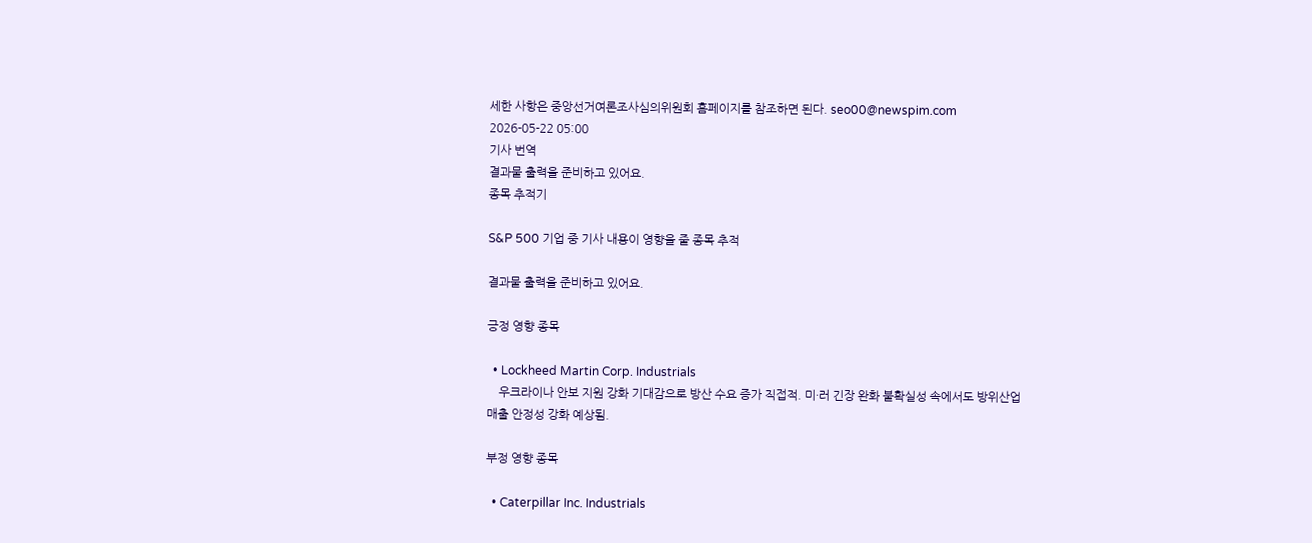세한 사항은 중앙선거여론조사심의위원회 홈페이지를 참조하면 된다. seo00@newspim.com 2026-05-22 05:00
기사 번역
결과물 출력을 준비하고 있어요.
종목 추적기

S&P 500 기업 중 기사 내용이 영향을 줄 종목 추적

결과물 출력을 준비하고 있어요.

긍정 영향 종목

  • Lockheed Martin Corp. Industrials
    우크라이나 안보 지원 강화 기대감으로 방산 수요 증가 직접적. 미·러 긴장 완화 불확실성 속에서도 방위산업 매출 안정성 강화 예상됨.

부정 영향 종목

  • Caterpillar Inc. Industrials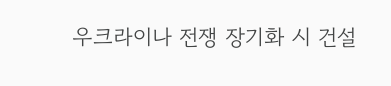우크라이나 전쟁 장기화 시 건설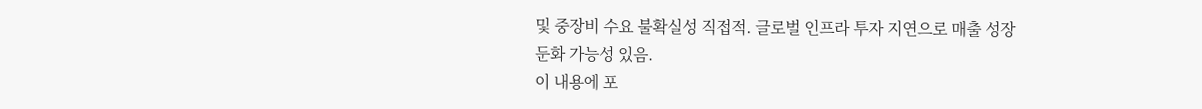및 중장비 수요 불확실성 직접적. 글로벌 인프라 투자 지연으로 매출 성장 둔화 가능성 있음.
이 내용에 포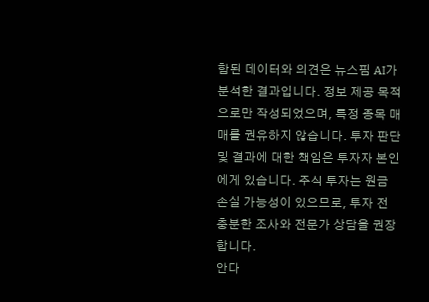함된 데이터와 의견은 뉴스핌 AI가 분석한 결과입니다. 정보 제공 목적으로만 작성되었으며, 특정 종목 매매를 권유하지 않습니다. 투자 판단 및 결과에 대한 책임은 투자자 본인에게 있습니다. 주식 투자는 원금 손실 가능성이 있으므로, 투자 전 충분한 조사와 전문가 상담을 권장합니다.
안다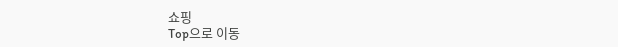쇼핑
Top으로 이동